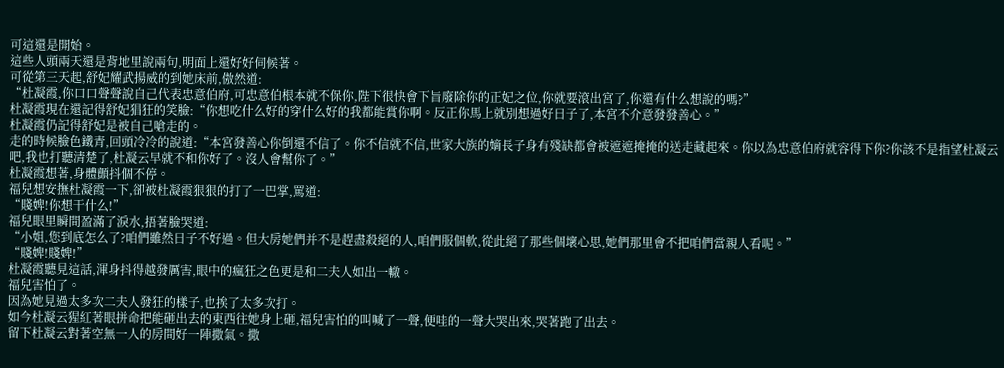可這還是開始。
這些人頭兩天還是背地里說兩句,明面上還好好伺候著。
可從第三天起,舒妃耀武揚威的到她床前,傲然道:
“杜凝霞,你口口聲聲說自己代表忠意伯府,可忠意伯根本就不保你,陛下很快會下旨廢除你的正妃之位,你就要滾出宮了,你還有什么想說的嗎?”
杜凝霞現在還記得舒妃猖狂的笑臉:“你想吃什么好的穿什么好的我都能賞你啊。反正你馬上就別想過好日子了,本宮不介意發發善心。”
杜凝霞仍記得舒妃是被自己嗆走的。
走的時候臉色鐵青,回頭冷冷的說道:“本宮發善心你倒還不信了。你不信就不信,世家大族的嫡長子身有殘缺都會被遮遮掩掩的送走藏起來。你以為忠意伯府就容得下你?你該不是指望杜凝云吧,我也打聽清楚了,杜凝云早就不和你好了。沒人會幫你了。”
杜凝霞想著,身體顫抖個不停。
福兒想安撫杜凝霞一下,卻被杜凝霞狠狠的打了一巴掌,罵道:
“賤婢!你想干什么!”
福兒眼里瞬間盈滿了淚水,捂著臉哭道:
“小姐,您到底怎么了?咱們雖然日子不好過。但大房她們并不是趕盡殺絕的人,咱們服個軟,從此絕了那些個壞心思,她們那里會不把咱們當親人看呢。”
“賤婢!賤婢!”
杜凝霞聽見這話,渾身抖得越發厲害,眼中的瘋狂之色更是和二夫人如出一轍。
福兒害怕了。
因為她見過太多次二夫人發狂的樣子,也挨了太多次打。
如今杜凝云猩紅著眼拼命把能砸出去的東西往她身上砸,福兒害怕的叫喊了一聲,便哇的一聲大哭出來,哭著跑了出去。
留下杜凝云對著空無一人的房間好一陣撒氣。撒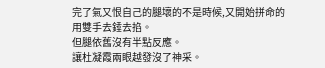完了氣又恨自己的腿壞的不是時候,又開始拼命的用雙手去錘去掐。
但腿依舊沒有半點反應。
讓杜凝霞兩眼越發沒了神采。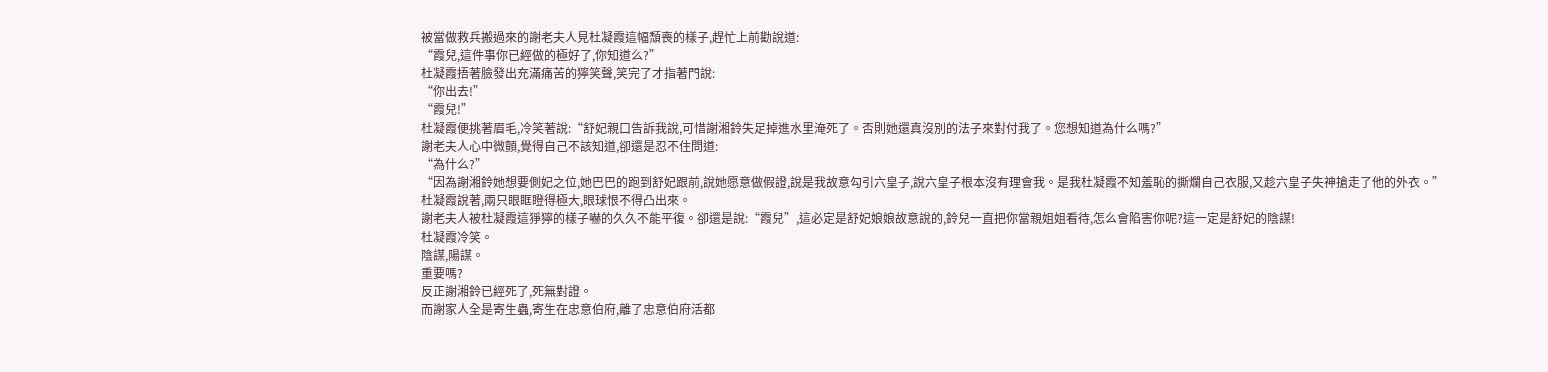被當做救兵搬過來的謝老夫人見杜凝霞這幅頹喪的樣子,趕忙上前勸說道:
“霞兒,這件事你已經做的極好了,你知道么?”
杜凝霞捂著臉發出充滿痛苦的獰笑聲,笑完了才指著門說:
“你出去!”
“霞兒!”
杜凝霞便挑著眉毛,冷笑著說:“舒妃親口告訴我說,可惜謝湘鈴失足掉進水里淹死了。否則她還真沒別的法子來對付我了。您想知道為什么嗎?”
謝老夫人心中微顫,覺得自己不該知道,卻還是忍不住問道:
“為什么?”
“因為謝湘鈴她想要側妃之位,她巴巴的跑到舒妃跟前,說她愿意做假證,說是我故意勾引六皇子,說六皇子根本沒有理會我。是我杜凝霞不知羞恥的撕爛自己衣服,又趁六皇子失神搶走了他的外衣。”
杜凝霞說著,兩只眼眶瞪得極大,眼球恨不得凸出來。
謝老夫人被杜凝霞這猙獰的樣子嚇的久久不能平復。卻還是說:“霞兒”,這必定是舒妃娘娘故意說的,鈴兒一直把你當親姐姐看待,怎么會陷害你呢?這一定是舒妃的陰謀!
杜凝霞冷笑。
陰謀,陽謀。
重要嗎?
反正謝湘鈴已經死了,死無對證。
而謝家人全是寄生蟲,寄生在忠意伯府,離了忠意伯府活都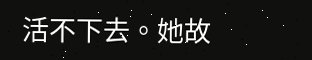活不下去。她故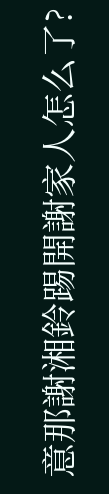意那謝湘鈴踢開謝家人怎么了?